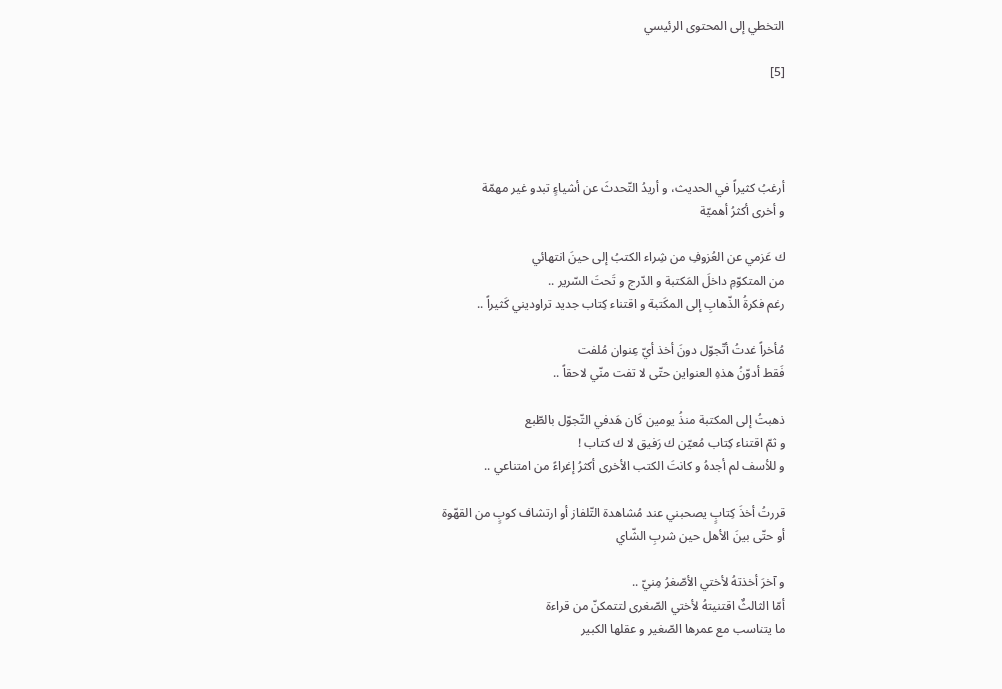التخطي إلى المحتوى الرئيسي

[5]




أرغبُ كثيراً في الحديث، و أريدُ التّحدثَ عن أشياءٍ تبدو غير مهمّة
و أخرى أكثرُ أهميّة

ك عَزمي عن العُزوفِ من شِراء الكتبُ إلى حينَ انتهائي
من المتكوّمِ داخلَ المَكتبة و الدّرج و تَحتَ السّرير ..
رغم فكرةُ الذّهابِ إلى المكَتبة و اقتناء كِتاب جديد تراوديني كَثيراً ..

مُأخراً غدتُ أتّجوّل دونَ أخذ أيّ عِنوان مُلفت
فَقط أدوّنُ هذهِ العنواين حتّى لا تفت منّي لاحقاً ..

ذهبتُ إلى المكتبة منذُ يومين كَان هَدفي التّجوّل بالطّبع
و ثمّ اقتناء كِتاب مُعيّن ك رَفيق لا ك كتاب !
و للأسف لم أجدهُ و كانتَ الكتب الأخرى أكثرُ إغراءً من امتناعي ..

قررتُ أخذَ كِتابٍ يصحبني عند مُشاهدة التّلفاز أو ارتشاف كوبٍ من القهّوة
أو حتّى بينَ الأهل حين شربِ الشّاي

و آخرَ أخذتهُ لأختي الأصّغرُ مِنيّ ..
أمّا الثالثٌ اقتنيتهُ لأختي الصّغرى لتتمكنّ من قراءة
ما يتناسب مع عمرها الصّغير و عقلها الكبير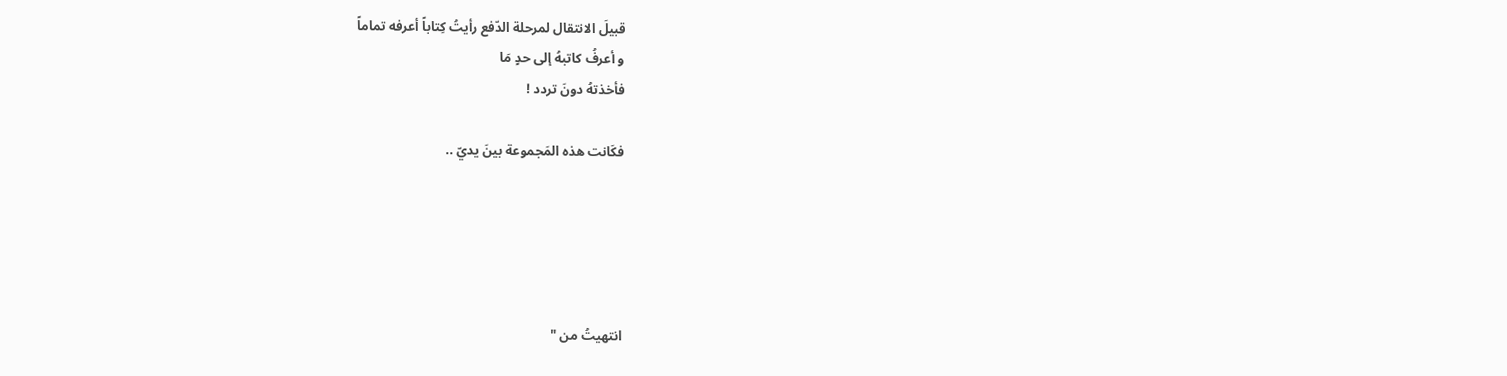قبيلَ الانتقال لمرحلة الدّفع رأيتُ كِتاباً أعرفه تماماً
و أعرفُ كاتبهُ إلى حدٍ مَا
فأخذتهُ دونَ تردد !

فكَانت هذه المَجموعة بينَ يديّ ..





انتهيتُ من "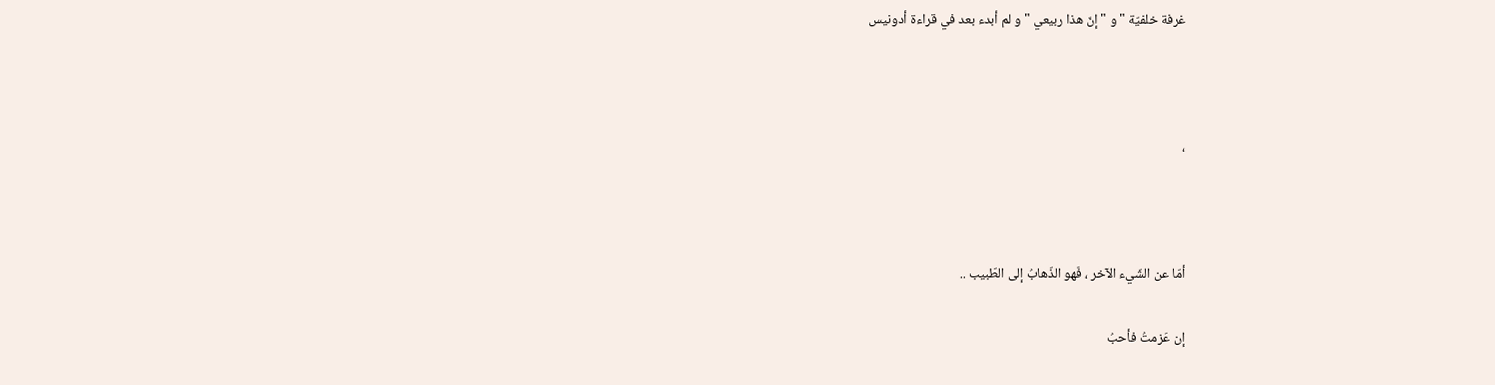غرفة خلفيّة " و " إنّ هذا ربيعي " و لم أبدء بعد في قراءة أدونيس



،



أمّا عن الشّيء الآخر ، فَهو الذّهابُ إلى الطّبيب ..

إن عَزمتُ فأحبُ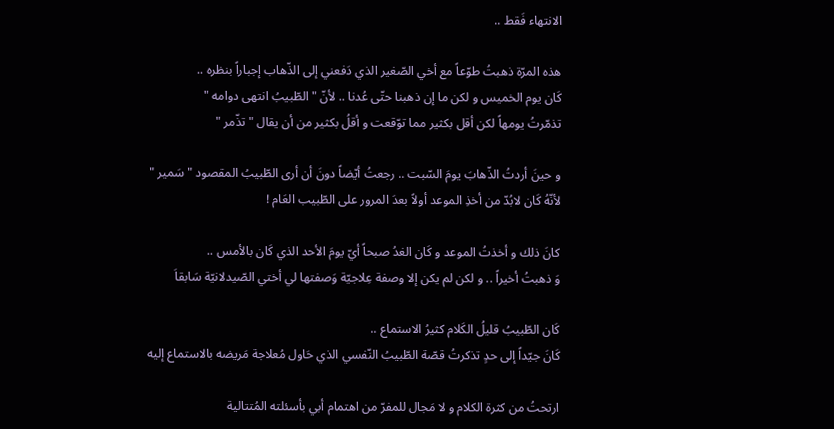الانتهاء فَقط ..

هذه المرّة ذهبتُ طوّعاً مع أخي الصّغير الذي دَفعني إلى الذّهاب إجباراً بنظره ..
كَان يوم الخميس و لكن ما إن ذهبنا حتّى عُدنا .. لأنّ " الطّبيبُ انتهى دوامه "
تذمّرتُ يومهاً لكن أقل بكثير مما توّقعت و أقلُ بكثير من أن يقال " تذّمر "

و حينَ أردتُ الذّهابَ يومَ السّبت .. رجعتُ أيّضاً دونَ أن أرى الطّبيبُ المقصود " سَمير "
لأنّهُ كَان لابُدّ من أخذِ الموعد أولاً بعدَ المرور على الطّبيب العَام !

كانَ ذلك و أخذتُ الموعد و كَان الغدُ صبحاً أيّ يومَ الأحد الذي كَان بالأمس ..
وَ ذهبتُ أخيراً .. و لكن لم يكن إلا وصفة عِلاجيّة وَصفتها لي أختي الصّيدلانيّة سَابقاَ

كَان الطّبيبُ قليلُ الكَلام كثيرُ الاستماع ..
كَانَ جيّداً إلى حدٍ تذكرتُ قصّة الطّبيبُ النّفسي الذي حَاول مُعلاجة مَريضه بالاستماع إليه

ارتحتُ من كثرة الكلام و لا مَجال للمفرّ من اهتمام أبي بأسئلته المُتتالية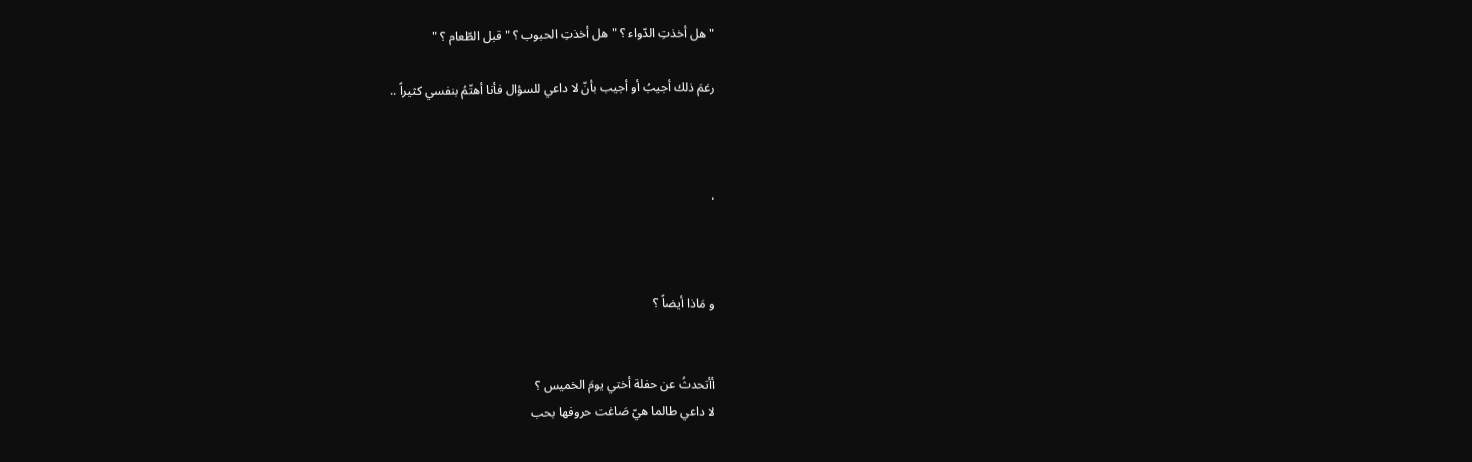" هل أخذتِ الدّواء ؟ " هل أخذتِ الحبوب ؟ " قبل الطّعام ؟ "

رغمَ ذلك أجيبُ أو أجيب بأنّ لا داعي للسؤال فأنا أهتّمُ بنفسي كثيراً ..



،



و مَاذا أيضاً ؟


أأتحدثُ عن حفلة أختي يومَ الخميس ؟
لا داعي طالما هيّ صَاغت حروفها بحب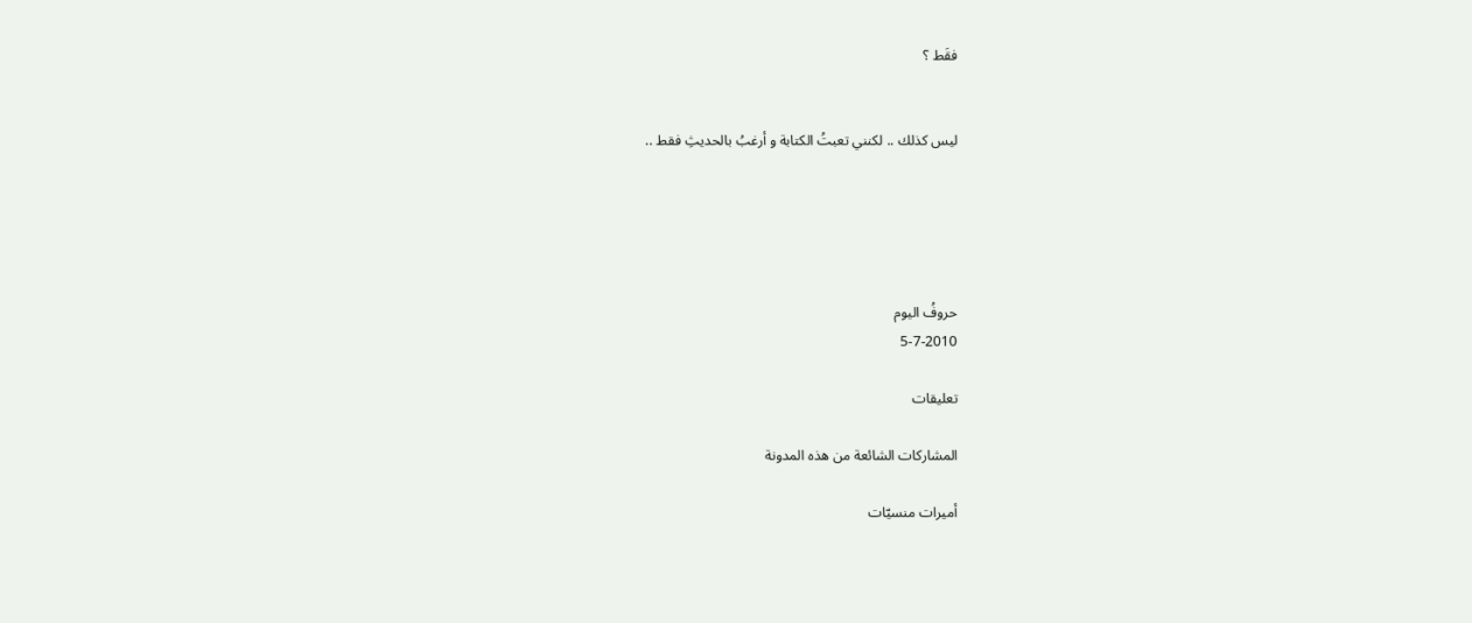فقَط ؟


ليس كذلك .. لكنني تعبتُ الكتابة و أرغبُ بالحديثِ فقط ..





حروفُ اليوم
5-7-2010

تعليقات

المشاركات الشائعة من هذه المدونة

أميرات منسيّات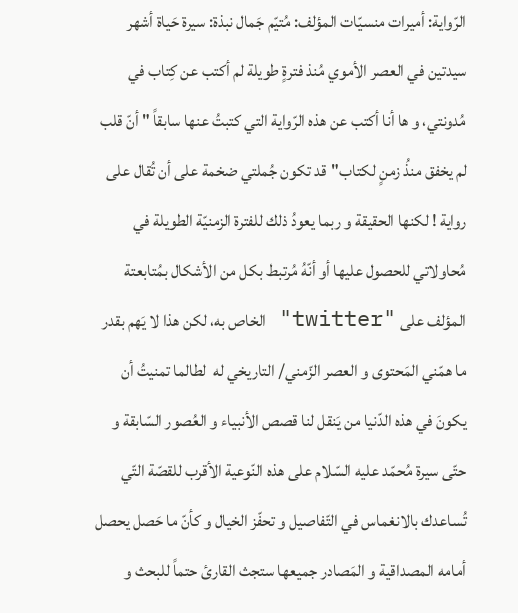الرّواية: أميرات منسيّات المؤلف: مُتيّم جَمال نبذة: سيرة حَياة أشهر سيدتين في العصر الأموي مُنذ فترةٍ طويلة لم أكتب عن كِتاب في مُدونتي، و ها أنا أكتب عن هذه الرّواية التي كتبتُ عنها سابقاً " أنّ قلب لم يخفق منذُ زمنٍ لكتاب"قد تكون جُملتي ضخمة على أن تُقال على رواية ! لكنها الحقيقة و ربما يعودُ ذلك للفترة الزمنيّة الطويلة في مُحاولاتي للحصول عليها أو أنّهُ مُرتبط بكل من الأشكال بمُتابعتة المؤلف على "twitter" الخاص به، لكن هذا لا يَهم بقدر ما همّني المَحتوى و العصر الزّمني/ التاريخي له  لطالما تمنيتُ أن يكونَ في هذه الدّنيا من يَنقل لنا قصص الأنبياء و العُصور السّابقة و حتّى سيرة مُحمّد عليه السّلام على هذه النّوعية الأقرب للقصّة التّي تُساعدك بالانغماس في التّفاصيل و تحفّز الخيال و كأنّ ما حَصل يحصل أمامه المصداقية و المَصادر جميعها ستجث القارئ حتماً للبحث و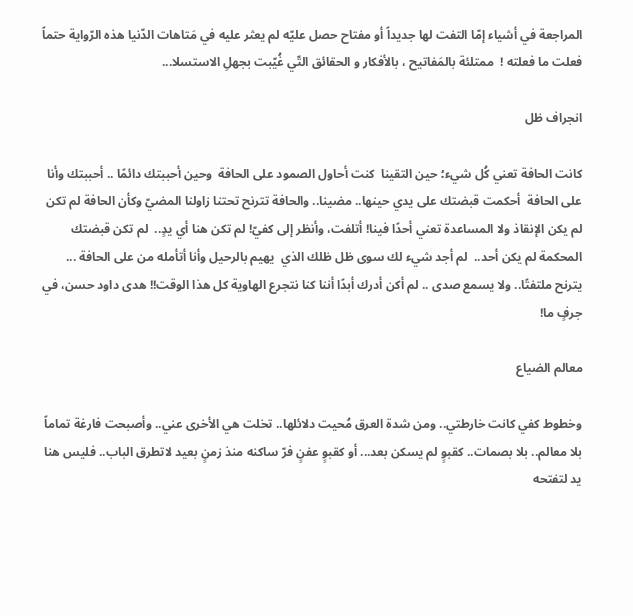المراجعة في أشياء إمّا التفت لها جديداً أو مفتاح حصل عليّه لم يعثر عليه في مَتاهات الدّنيا هذه الرّواية حتماً فعلت ما فعلته !  ممتلئة بالمَفاتيح ، بالأفكار و الحقائق التّي غُيّبت بجهلِ الاستسلا...

انجراف ظل

كانت الحافة تعني كُل شيء؛ حين التقينا  كنت أحاول الصمود على الحافة  وحين أحببتك دائمًا .. أحببتك وأنا على الحافة  أحكمت قبضتك على يدي حينها.. مضينا.. والحافة تترنح تحتنا زاولنا المضيّ وكأن الحافة لم تكن لم يكن الإنقاذ ولا المساعدة تعني أحدًا فينا! أتلفت، وأنظر إلى كفيّ! لم تكن هنا أي يدٍ..  لم تكن قبضتك المحكمة لم يكن أحد..  لم أجد شيء لك سوى ظل ظلك الذي  يهيم بالرحيل وأنا أتأمله من على الحافة ...  يترنح ملتفتًا.. ولا يسمع صدى .. لم أكن أدرك أبدًا أننا كنا نتجرع الهاوية كل هذا الوقت!! هدى داود حسن، في جرفٍ ما!

معالم الضياع

وخطوط كفي كانت خارطتي.. ومن شدة العرق مُحيت دلائلها.. تخلت هي الأخرى عني.. وأصبحت فارغة تماماً بلا معالم.. بلا بصمات.. كقبوٍ لم يسكن بعد... أو كقبوٍ عفنٍ فرّ ساكنه منذ زمنٍ بعيد لاتطرق الباب.. فليس هنا يد لتفتحه